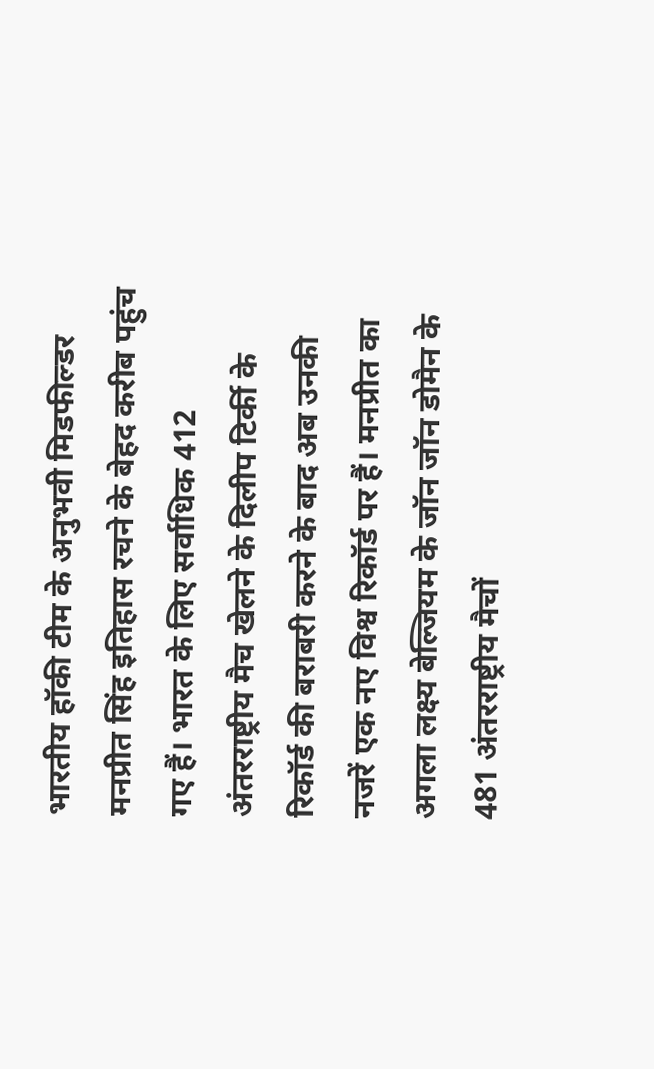भारतीय हॉकी टीम के अनुभवी मिडफील्डर मनप्रीत सिंह इतिहास रचने के बेहद करीब पहुंच गए हैं। भारत के लिए सर्वाधिक 412 अंतरराष्ट्रीय मैच खेलने के दिलीप टिर्की के रिकॉर्ड की बराबरी करने के बाद अब उनकी नजरें एक नए विश्व रिकॉर्ड पर हैं। मनप्रीत का अगला लक्ष्य बेल्जियम के जॉन जॉन डोमैन के 481 अंतरराष्ट्रीय मैचों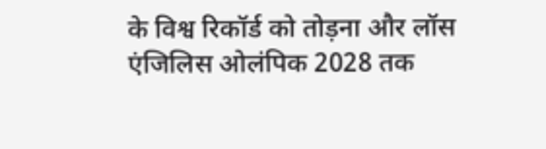के विश्व रिकॉर्ड को तोड़ना और लॉस एंजिलिस ओलंपिक 2028 तक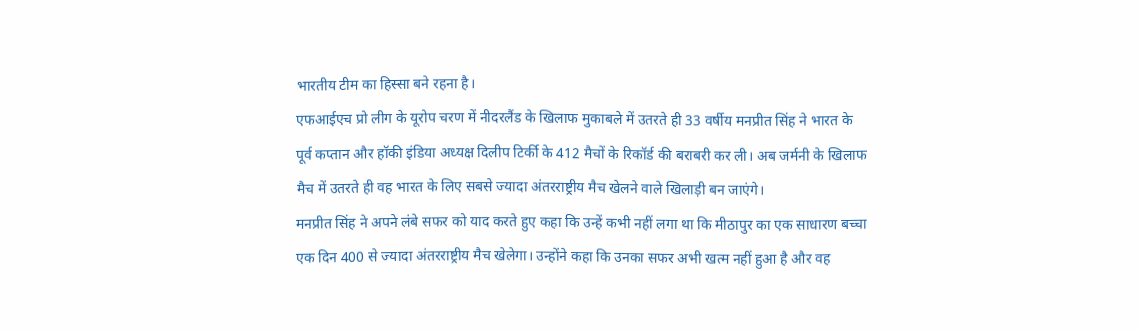भारतीय टीम का हिस्सा बने रहना है।
एफआईएच प्रो लीग के यूरोप चरण में नीदरलैंड के खिलाफ मुकाबले में उतरते ही 33 वर्षीय मनप्रीत सिंह ने भारत के पूर्व कप्तान और हॉकी इंडिया अध्यक्ष दिलीप टिर्की के 412 मैचों के रिकॉर्ड की बराबरी कर ली। अब जर्मनी के खिलाफ मैच में उतरते ही वह भारत के लिए सबसे ज्यादा अंतरराष्ट्रीय मैच खेलने वाले खिलाड़ी बन जाएंगे।
मनप्रीत सिंह ने अपने लंबे सफर को याद करते हुए कहा कि उन्हें कभी नहीं लगा था कि मीठापुर का एक साधारण बच्चा एक दिन 400 से ज्यादा अंतरराष्ट्रीय मैच खेलेगा। उन्होंने कहा कि उनका सफर अभी खत्म नहीं हुआ है और वह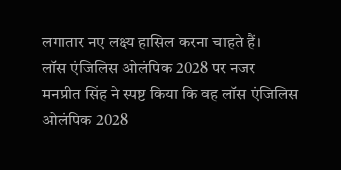लगातार नए लक्ष्य हासिल करना चाहते हैं।
लॉस एंजिलिस ओलंपिक 2028 पर नजर
मनप्रीत सिंह ने स्पष्ट किया कि वह लॉस एंजिलिस ओलंपिक 2028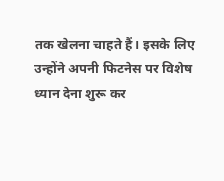तक खेलना चाहते हैं। इसके लिए उन्होंने अपनी फिटनेस पर विशेष ध्यान देना शुरू कर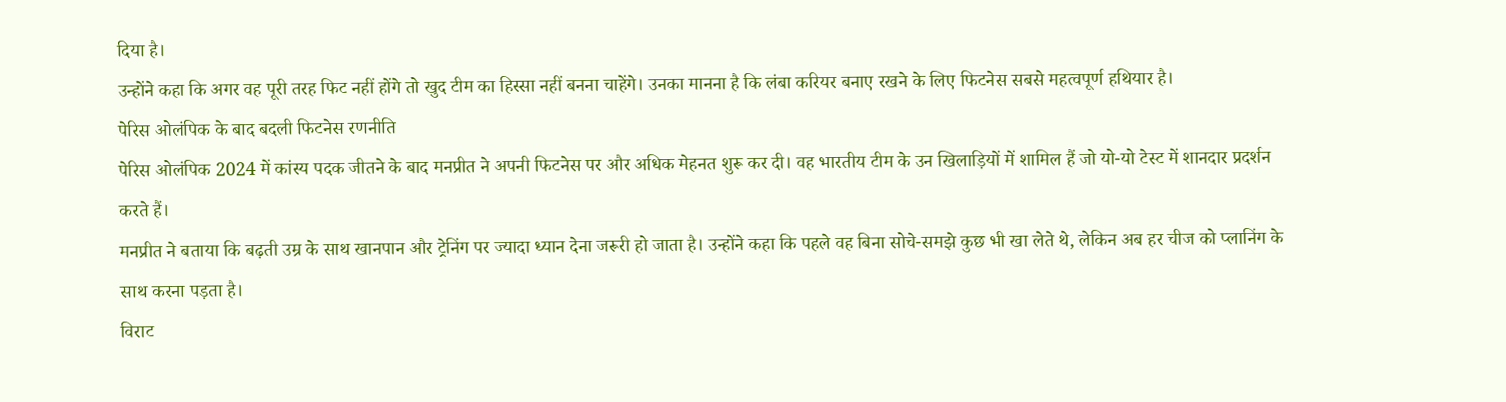दिया है।
उन्होंने कहा कि अगर वह पूरी तरह फिट नहीं होंगे तो खुद टीम का हिस्सा नहीं बनना चाहेंगे। उनका मानना है कि लंबा करियर बनाए रखने के लिए फिटनेस सबसे महत्वपूर्ण हथियार है।
पेरिस ओलंपिक के बाद बदली फिटनेस रणनीति
पेरिस ओलंपिक 2024 में कांस्य पदक जीतने के बाद मनप्रीत ने अपनी फिटनेस पर और अधिक मेहनत शुरू कर दी। वह भारतीय टीम के उन खिलाड़ियों में शामिल हैं जो यो-यो टेस्ट में शानदार प्रदर्शन करते हैं।
मनप्रीत ने बताया कि बढ़ती उम्र के साथ खानपान और ट्रेनिंग पर ज्यादा ध्यान देना जरूरी हो जाता है। उन्होंने कहा कि पहले वह बिना सोचे-समझे कुछ भी खा लेते थे, लेकिन अब हर चीज को प्लानिंग के साथ करना पड़ता है।
विराट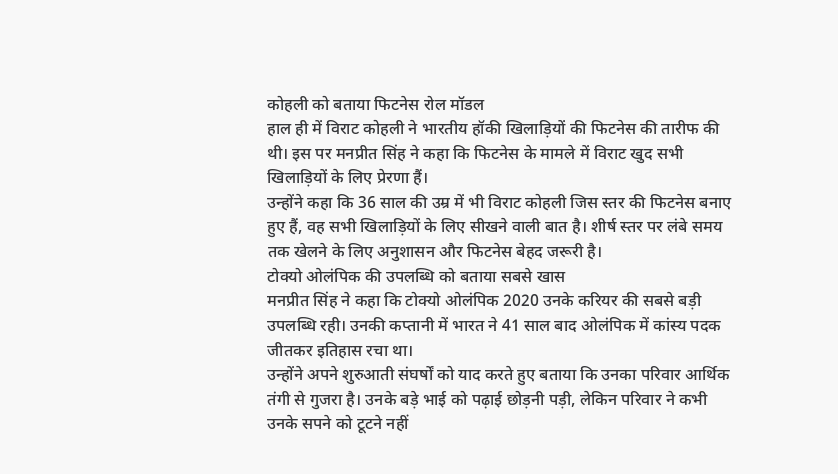कोहली को बताया फिटनेस रोल मॉडल
हाल ही में विराट कोहली ने भारतीय हॉकी खिलाड़ियों की फिटनेस की तारीफ की थी। इस पर मनप्रीत सिंह ने कहा कि फिटनेस के मामले में विराट खुद सभी खिलाड़ियों के लिए प्रेरणा हैं।
उन्होंने कहा कि 36 साल की उम्र में भी विराट कोहली जिस स्तर की फिटनेस बनाए हुए हैं, वह सभी खिलाड़ियों के लिए सीखने वाली बात है। शीर्ष स्तर पर लंबे समय तक खेलने के लिए अनुशासन और फिटनेस बेहद जरूरी है।
टोक्यो ओलंपिक की उपलब्धि को बताया सबसे खास
मनप्रीत सिंह ने कहा कि टोक्यो ओलंपिक 2020 उनके करियर की सबसे बड़ी उपलब्धि रही। उनकी कप्तानी में भारत ने 41 साल बाद ओलंपिक में कांस्य पदक जीतकर इतिहास रचा था।
उन्होंने अपने शुरुआती संघर्षों को याद करते हुए बताया कि उनका परिवार आर्थिक तंगी से गुजरा है। उनके बड़े भाई को पढ़ाई छोड़नी पड़ी, लेकिन परिवार ने कभी उनके सपने को टूटने नहीं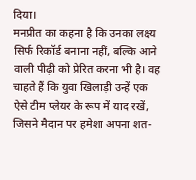दिया।
मनप्रीत का कहना है कि उनका लक्ष्य सिर्फ रिकॉर्ड बनाना नहीं, बल्कि आने वाली पीढ़ी को प्रेरित करना भी है। वह चाहते हैं कि युवा खिलाड़ी उन्हें एक ऐसे टीम प्लेयर के रूप में याद रखें, जिसने मैदान पर हमेशा अपना शत-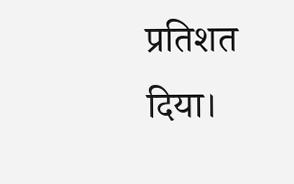प्रतिशत दिया।